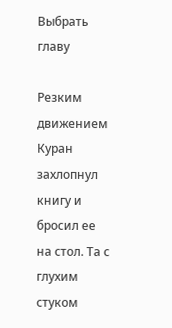Выбрать главу

Резким движением Куран захлопнул книгу и бросил ее на стол. Та с глухим стуком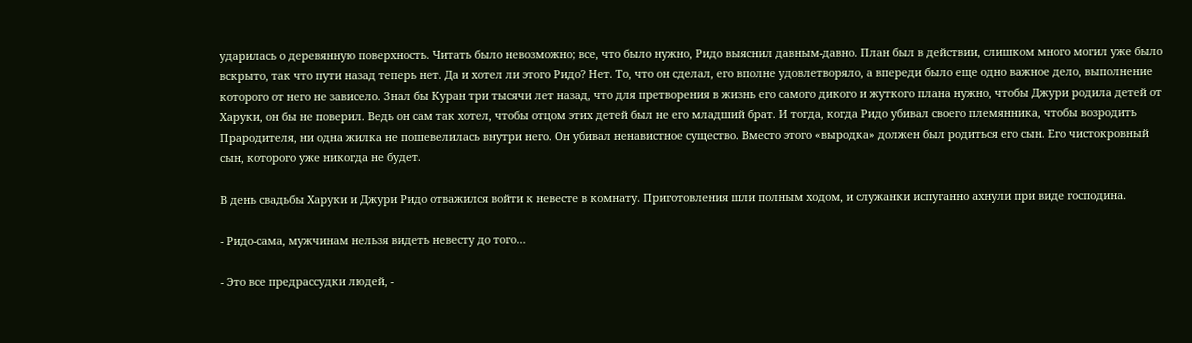ударилась о деревянную поверхность. Читать было невозможно; все, что было нужно, Ридо выяснил давным-давно. План был в действии, слишком много могил уже было вскрыто, так что пути назад теперь нет. Да и хотел ли этого Ридо? Нет. То, что он сделал, его вполне удовлетворяло, а впереди было еще одно важное дело, выполнение которого от него не зависело. Знал бы Куран три тысячи лет назад, что для претворения в жизнь его самого дикого и жуткого плана нужно, чтобы Джури родила детей от Харуки, он бы не поверил. Ведь он сам так хотел, чтобы отцом этих детей был не его младший брат. И тогда, когда Ридо убивал своего племянника, чтобы возродить Прародителя, ни одна жилка не пошевелилась внутри него. Он убивал ненавистное существо. Вместо этого «выродка» должен был родиться его сын. Его чистокровный сын, которого уже никогда не будет.

В день свадьбы Харуки и Джури Ридо отважился войти к невесте в комнату. Приготовления шли полным ходом, и служанки испуганно ахнули при виде господина.

- Ридо-сама, мужчинам нельзя видеть невесту до того…

- Это все предрассудки людей, -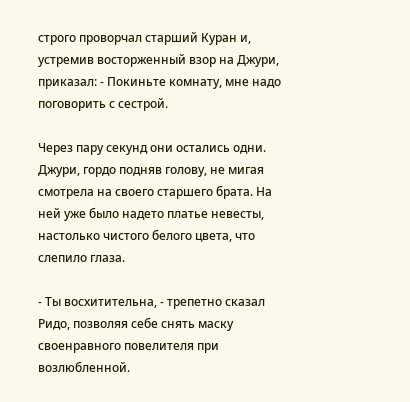строго проворчал старший Куран и, устремив восторженный взор на Джури, приказал: - Покиньте комнату, мне надо поговорить с сестрой.

Через пару секунд они остались одни. Джури, гордо подняв голову, не мигая смотрела на своего старшего брата. На ней уже было надето платье невесты, настолько чистого белого цвета, что слепило глаза.

- Ты восхитительна, - трепетно сказал Ридо, позволяя себе снять маску своенравного повелителя при возлюбленной.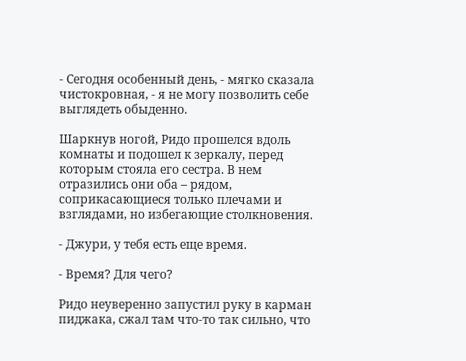- Сегодня особенный день, - мягко сказала чистокровная, - я не могу позволить себе выглядеть обыденно.

Шаркнув ногой, Ридо прошелся вдоль комнаты и подошел к зеркалу, перед которым стояла его сестра. В нем отразились они оба – рядом, соприкасающиеся только плечами и взглядами, но избегающие столкновения.

- Джури, у тебя есть еще время.

- Время? Для чего?

Ридо неуверенно запустил руку в карман пиджака, сжал там что-то так сильно, что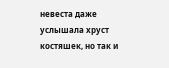невеста даже услышала хруст костяшек, но так и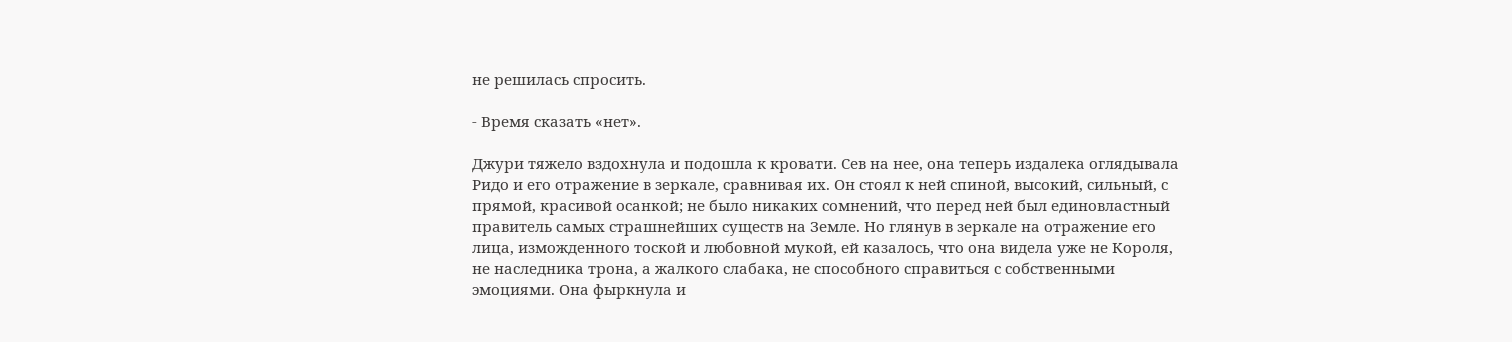не решилась спросить.

- Время сказать «нет».

Джури тяжело вздохнула и подошла к кровати. Сев на нее, она теперь издалека оглядывала Ридо и его отражение в зеркале, сравнивая их. Он стоял к ней спиной, высокий, сильный, с прямой, красивой осанкой; не было никаких сомнений, что перед ней был единовластный правитель самых страшнейших существ на Земле. Но глянув в зеркале на отражение его лица, изможденного тоской и любовной мукой, ей казалось, что она видела уже не Короля, не наследника трона, а жалкого слабака, не способного справиться с собственными эмоциями. Она фыркнула и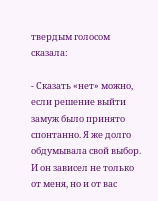твердым голосом сказала:

- Сказать «нет» можно, если решение выйти замуж было принято спонтанно. Я же долго обдумывала свой выбор. И он зависел не только от меня, но и от вас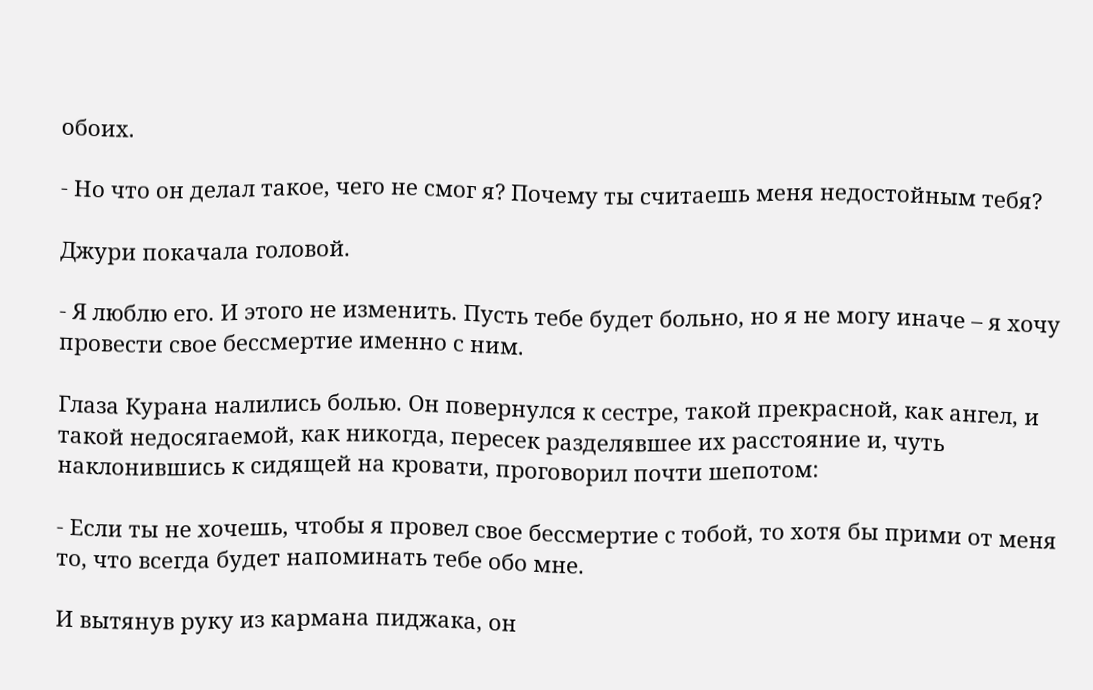обоих.

- Но что он делал такое, чего не смог я? Почему ты считаешь меня недостойным тебя?

Джури покачала головой.

- Я люблю его. И этого не изменить. Пусть тебе будет больно, но я не могу иначе – я хочу провести свое бессмертие именно с ним.

Глаза Курана налились болью. Он повернулся к сестре, такой прекрасной, как ангел, и такой недосягаемой, как никогда, пересек разделявшее их расстояние и, чуть наклонившись к сидящей на кровати, проговорил почти шепотом:

- Если ты не хочешь, чтобы я провел свое бессмертие с тобой, то хотя бы прими от меня то, что всегда будет напоминать тебе обо мне.

И вытянув руку из кармана пиджака, он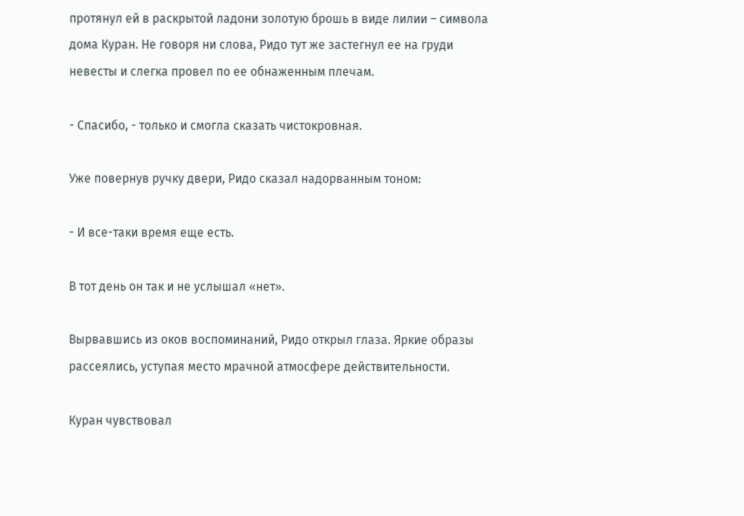протянул ей в раскрытой ладони золотую брошь в виде лилии – символа дома Куран. Не говоря ни слова, Ридо тут же застегнул ее на груди невесты и слегка провел по ее обнаженным плечам.

- Спасибо, - только и смогла сказать чистокровная.

Уже повернув ручку двери, Ридо сказал надорванным тоном:

- И все-таки время еще есть.

В тот день он так и не услышал «нет».

Вырвавшись из оков воспоминаний, Ридо открыл глаза. Яркие образы рассеялись, уступая место мрачной атмосфере действительности.

Куран чувствовал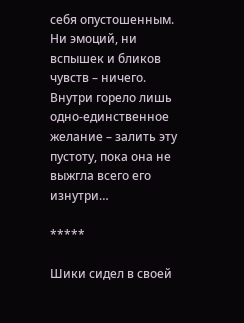себя опустошенным. Ни эмоций, ни вспышек и бликов чувств – ничего. Внутри горело лишь одно-единственное желание – залить эту пустоту, пока она не выжгла всего его изнутри…

*****

Шики сидел в своей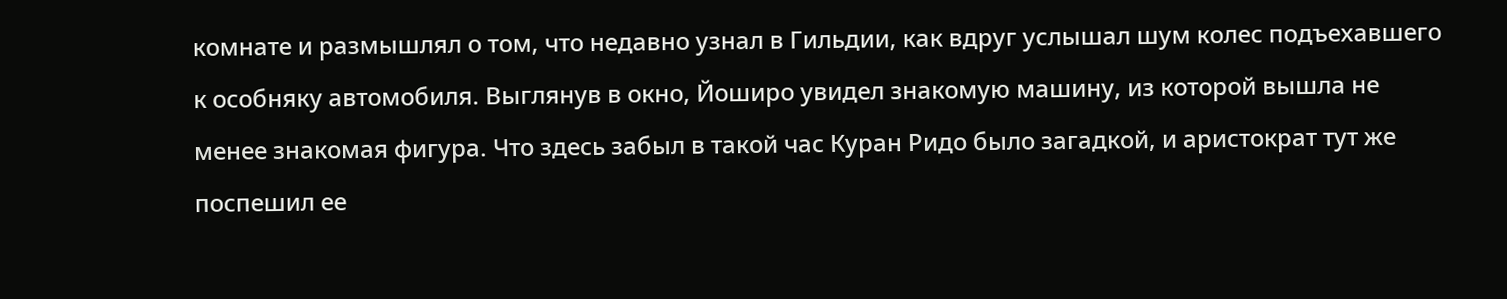комнате и размышлял о том, что недавно узнал в Гильдии, как вдруг услышал шум колес подъехавшего к особняку автомобиля. Выглянув в окно, Йоширо увидел знакомую машину, из которой вышла не менее знакомая фигура. Что здесь забыл в такой час Куран Ридо было загадкой, и аристократ тут же поспешил ее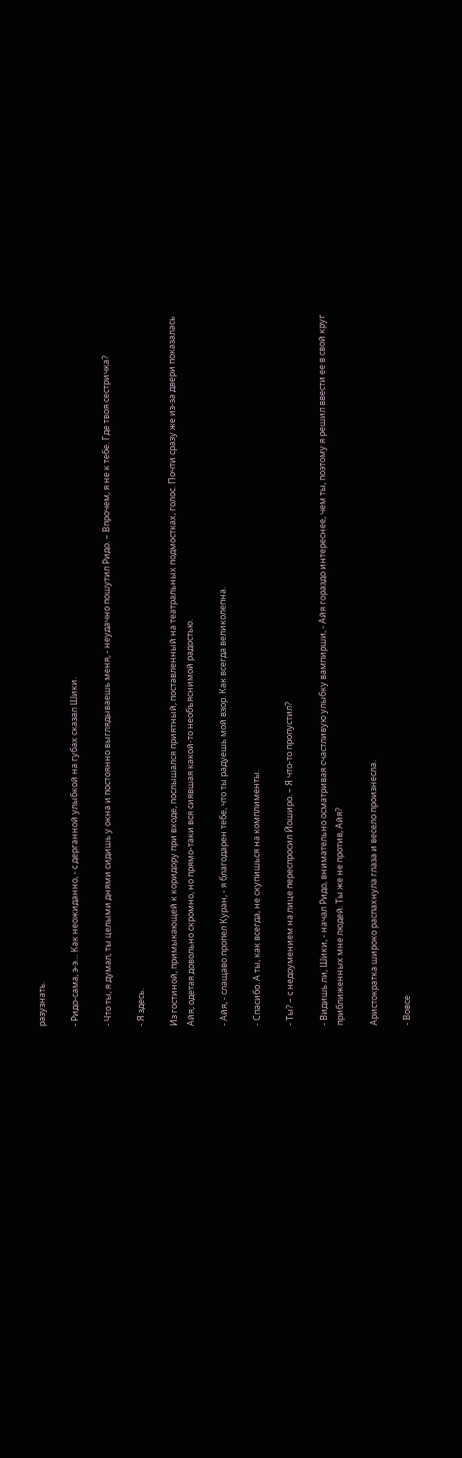разузнать.

- Ридо-сама, э-э… Как неожиданно, - с дерганной улыбкой на губах сказал Шики.

- Что ты, я думал, ты целыми днями сидишь у окна и постоянно выглядываешь меня, - неудачно пошутил Ридо. – Впрочем, я не к тебе. Где твоя сестричка?

- Я здесь.

Из гостиной, примыкающей к коридору при входе, послышался приятный, поставленный на театральных подмостках, голос. Почти сразу же из-за двери показалась Айя, одетая довольно скромно, но прямо-таки вся сиявшая какой-то необъяснимой радостью.

- Айя, - слащаво пропел Куран, - я благодарен тебе, что ты радуешь мой взор. Как всегда великолепна.

- Спасибо. А ты, как всегда, не скупишься на комплименты.

- Ты? – с недоумением на лице переспросил Йоширо. – Я что-то пропустил?

- Видишь ли, Шики, - начал Ридо, внимательно осматривая счастливую улыбку вампирши, - Айя гораздо интереснее, чем ты, поэтому я решил ввести ее в свой круг приближенных мне людей. Ты же не против, Айя?

Аристократка широко распахнула глаза и весело произнесла.

- Вовсе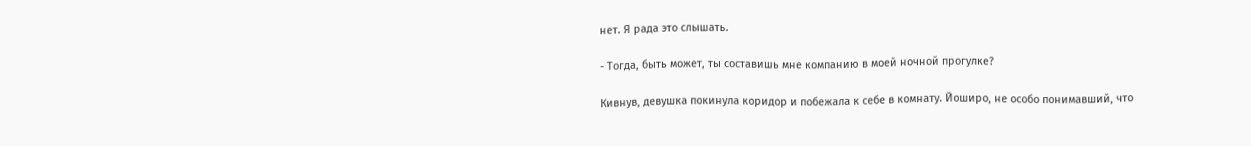нет. Я рада это слышать.

- Тогда, быть может, ты составишь мне компанию в моей ночной прогулке?

Кивнув, девушка покинула коридор и побежала к себе в комнату. Йоширо, не особо понимавший, что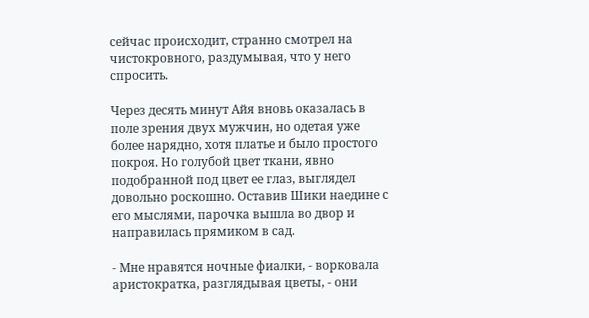сейчас происходит, странно смотрел на чистокровного, раздумывая, что у него спросить.

Через десять минут Айя вновь оказалась в поле зрения двух мужчин, но одетая уже более нарядно, хотя платье и было простого покроя. Но голубой цвет ткани, явно подобранной под цвет ее глаз, выглядел довольно роскошно. Оставив Шики наедине с его мыслями, парочка вышла во двор и направилась прямиком в сад.

- Мне нравятся ночные фиалки, - ворковала аристократка, разглядывая цветы, - они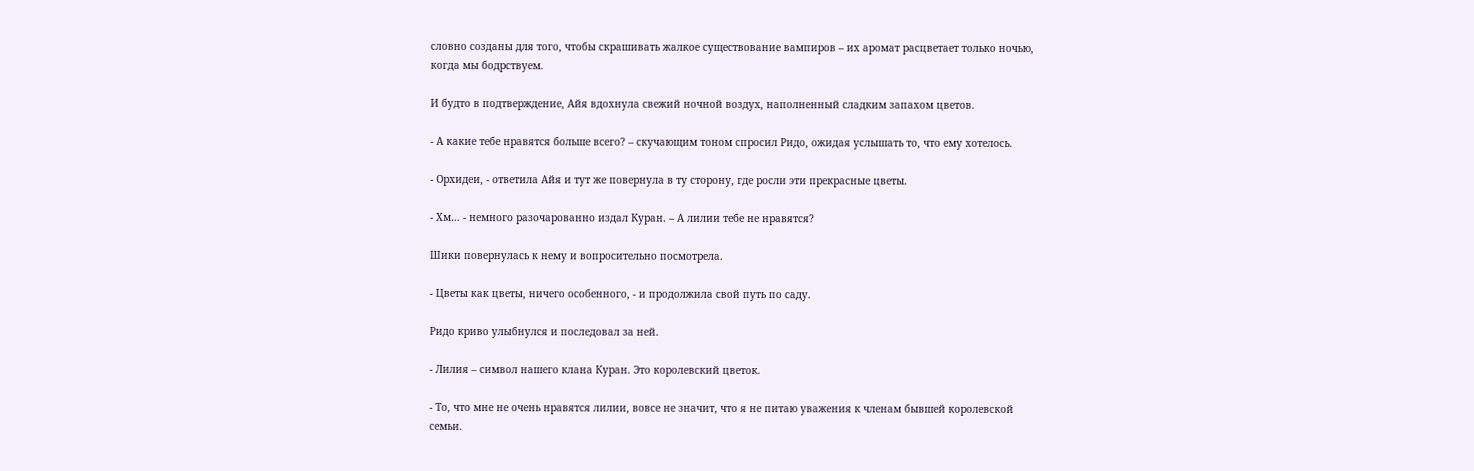словно созданы для того, чтобы скрашивать жалкое существование вампиров – их аромат расцветает только ночью, когда мы бодрствуем.

И будто в подтверждение, Айя вдохнула свежий ночной воздух, наполненный сладким запахом цветов.

- А какие тебе нравятся больше всего? – скучающим тоном спросил Ридо, ожидая услышать то, что ему хотелось.

- Орхидеи, - ответила Айя и тут же повернула в ту сторону, где росли эти прекрасные цветы.

- Хм… - немного разочарованно издал Куран. – А лилии тебе не нравятся?

Шики повернулась к нему и вопросительно посмотрела.

- Цветы как цветы, ничего особенного, - и продолжила свой путь по саду.

Ридо криво улыбнулся и последовал за ней.

- Лилия – символ нашего клана Куран. Это королевский цветок.

- То, что мне не очень нравятся лилии, вовсе не значит, что я не питаю уважения к членам бывшей королевской семьи.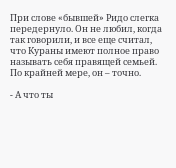При слове «бывшей» Ридо слегка передернуло. Он не любил, когда так говорили, и все еще считал, что Кураны имеют полное право называть себя правящей семьей. По крайней мере, он – точно.

- А что ты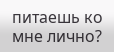питаешь ко мне лично?